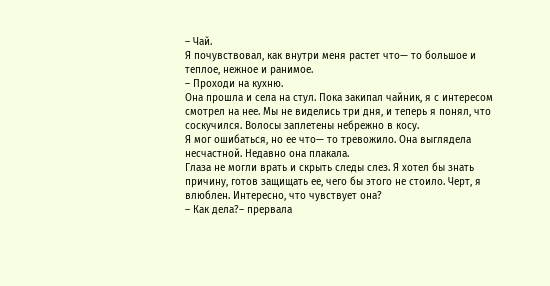– Чай.
Я почувствовал, как внутри меня растет что— то большое и теплое, нежное и ранимое.
– Проходи на кухню.
Она прошла и села на стул. Пока закипал чайник, я с интересом смотрел на нее. Мы не виделись три дня, и теперь я понял, что соскучился. Волосы заплетены небрежно в косу.
Я мог ошибаться, но ее что— то тревожило. Она выглядела несчастной. Недавно она плакала.
Глаза не могли врать и скрыть следы слез. Я хотел бы знать причину, готов защищать ее, чего бы этого не стоило. Черт, я влюблен. Интересно, что чувствует она?
– Как дела?– прервала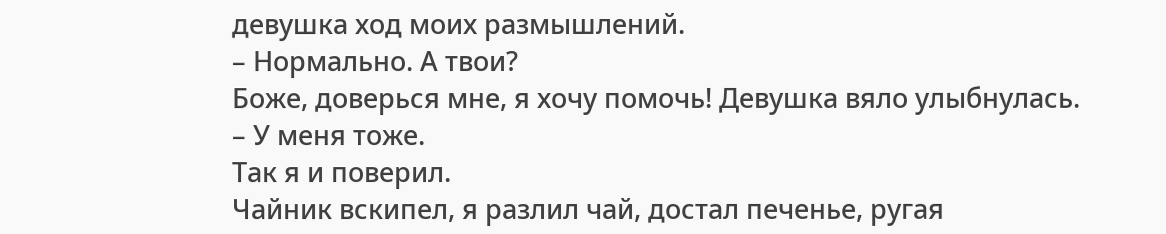девушка ход моих размышлений.
– Нормально. А твои?
Боже, доверься мне, я хочу помочь! Девушка вяло улыбнулась.
– У меня тоже.
Так я и поверил.
Чайник вскипел, я разлил чай, достал печенье, ругая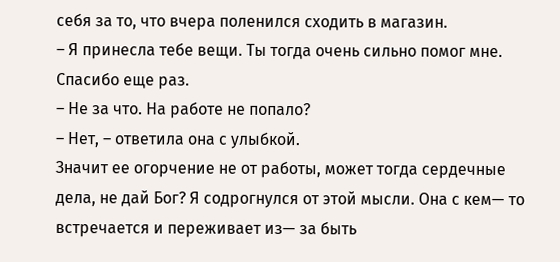себя за то, что вчера поленился сходить в магазин.
– Я принесла тебе вещи. Ты тогда очень сильно помог мне. Спасибо еще раз.
– Не за что. На работе не попало?
– Нет, – ответила она с улыбкой.
Значит ее огорчение не от работы, может тогда сердечные дела, не дай Бог? Я содрогнулся от этой мысли. Она с кем— то встречается и переживает из— за быть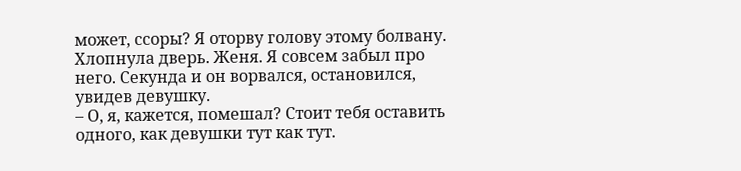может, ссоры? Я оторву голову этому болвану.
Хлопнула дверь. Женя. Я совсем забыл про него. Секунда и он ворвался, остановился, увидев девушку.
– О, я, кажется, помешал? Стоит тебя оставить одного, как девушки тут как тут.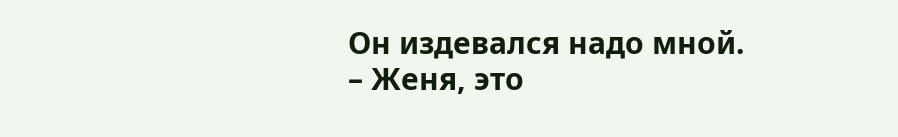Он издевался надо мной.
– Женя, это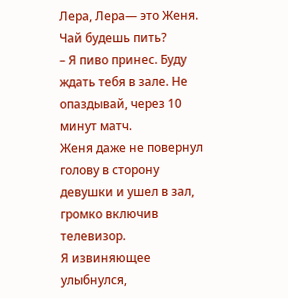Лера, Лера— это Женя. Чай будешь пить?
– Я пиво принес. Буду ждать тебя в зале. Не опаздывай, через 10 минут матч.
Женя даже не повернул голову в сторону девушки и ушел в зал, громко включив телевизор.
Я извиняющее улыбнулся,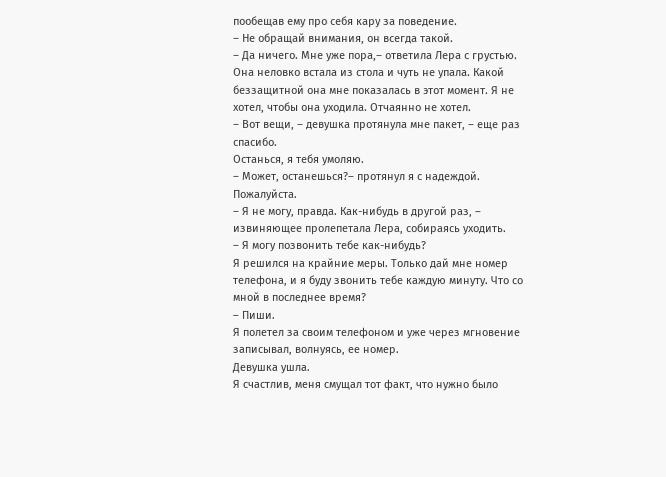пообещав ему про себя кару за поведение.
– Не обращай внимания, он всегда такой.
– Да ничего. Мне уже пора,– ответила Лера с грустью. Она неловко встала из стола и чуть не упала. Какой беззащитной она мне показалась в этот момент. Я не хотел, чтобы она уходила. Отчаянно не хотел.
– Вот вещи, – девушка протянула мне пакет, – еще раз спасибо.
Останься, я тебя умоляю.
– Может, останешься?– протянул я с надеждой.
Пожалуйста.
– Я не могу, правда. Как-нибудь в другой раз, – извиняющее пролепетала Лера, собираясь уходить.
– Я могу позвонить тебе как-нибудь?
Я решился на крайние меры. Только дай мне номер телефона, и я буду звонить тебе каждую минуту. Что со мной в последнее время?
– Пиши.
Я полетел за своим телефоном и уже через мгновение записывал, волнуясь, ее номер.
Девушка ушла.
Я счастлив, меня смущал тот факт, что нужно было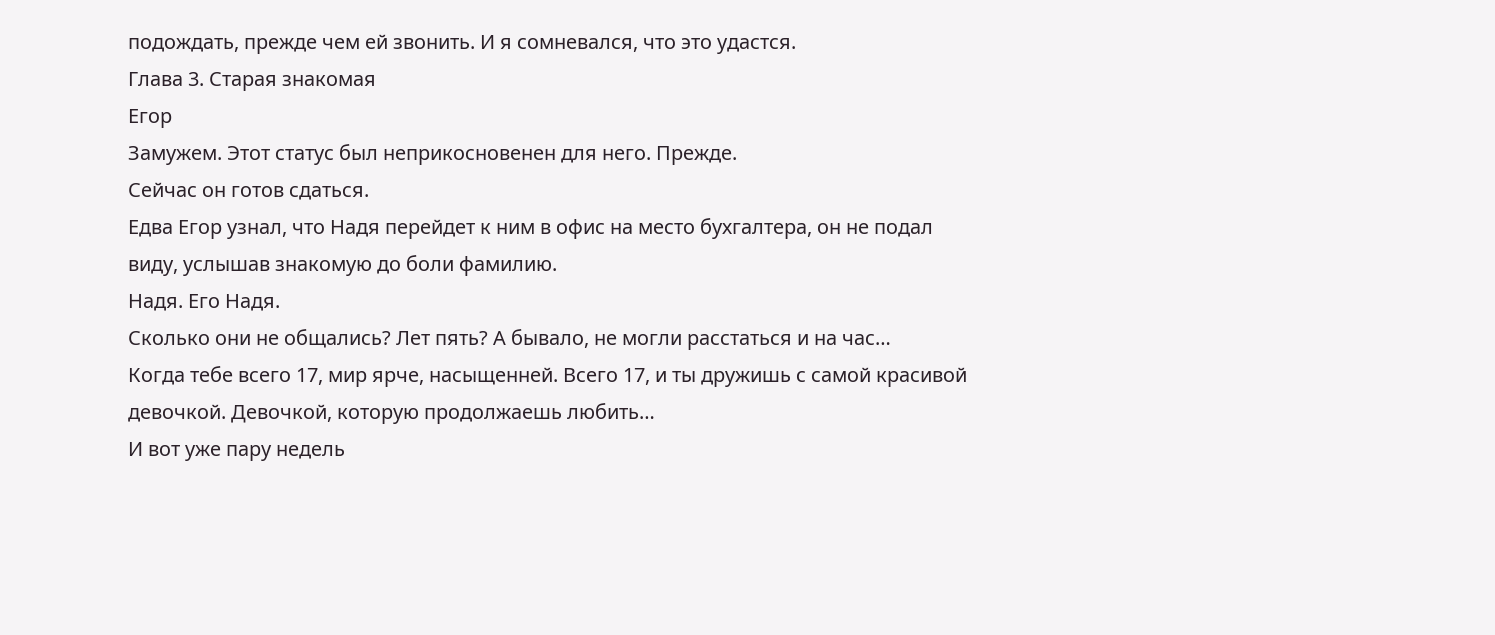подождать, прежде чем ей звонить. И я сомневался, что это удастся.
Глава 3. Старая знакомая
Егор
Замужем. Этот статус был неприкосновенен для него. Прежде.
Сейчас он готов сдаться.
Едва Егор узнал, что Надя перейдет к ним в офис на место бухгалтера, он не подал виду, услышав знакомую до боли фамилию.
Надя. Его Надя.
Сколько они не общались? Лет пять? А бывало, не могли расстаться и на час…
Когда тебе всего 17, мир ярче, насыщенней. Всего 17, и ты дружишь с самой красивой девочкой. Девочкой, которую продолжаешь любить…
И вот уже пару недель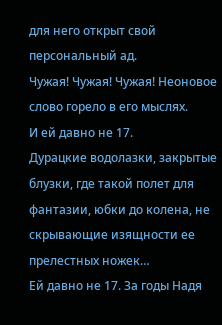для него открыт свой персональный ад.
Чужая! Чужая! Чужая! Неоновое слово горело в его мыслях.
И ей давно не 17.
Дурацкие водолазки, закрытые блузки, где такой полет для фантазии, юбки до колена, не скрывающие изящности ее прелестных ножек…
Ей давно не 17. За годы Надя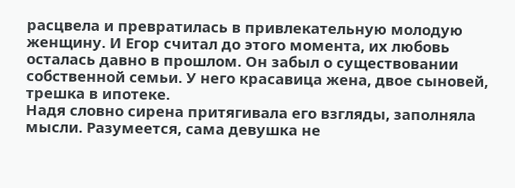расцвела и превратилась в привлекательную молодую женщину. И Егор считал до этого момента, их любовь осталась давно в прошлом. Он забыл о существовании собственной семьи. У него красавица жена, двое сыновей, трешка в ипотеке.
Надя словно сирена притягивала его взгляды, заполняла мысли. Разумеется, сама девушка не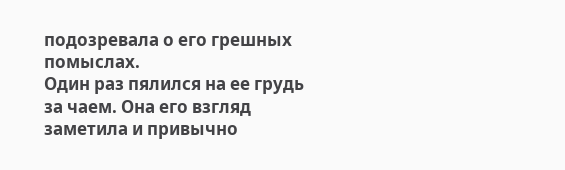подозревала о его грешных помыслах.
Один раз пялился на ее грудь за чаем. Она его взгляд заметила и привычно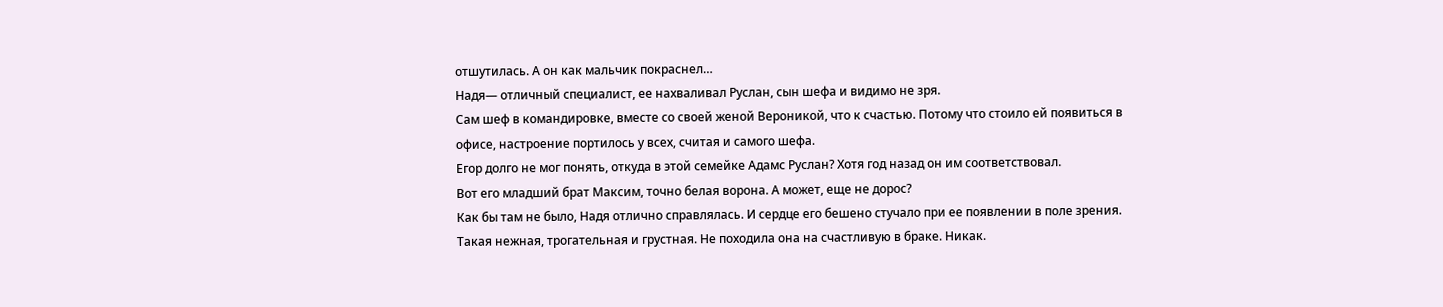отшутилась. А он как мальчик покраснел…
Надя— отличный специалист, ее нахваливал Руслан, сын шефа и видимо не зря.
Сам шеф в командировке, вместе со своей женой Вероникой, что к счастью. Потому что стоило ей появиться в офисе, настроение портилось у всех, считая и самого шефа.
Егор долго не мог понять, откуда в этой семейке Адамс Руслан? Хотя год назад он им соответствовал.
Вот его младший брат Максим, точно белая ворона. А может, еще не дорос?
Как бы там не было, Надя отлично справлялась. И сердце его бешено стучало при ее появлении в поле зрения.
Такая нежная, трогательная и грустная. Не походила она на счастливую в браке. Никак.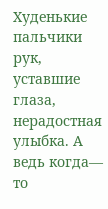Худенькие пальчики рук, уставшие глаза, нерадостная улыбка. А ведь когда— то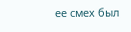ее смех был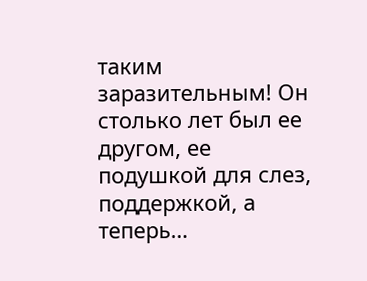таким заразительным! Он столько лет был ее другом, ее подушкой для слез, поддержкой, а теперь…